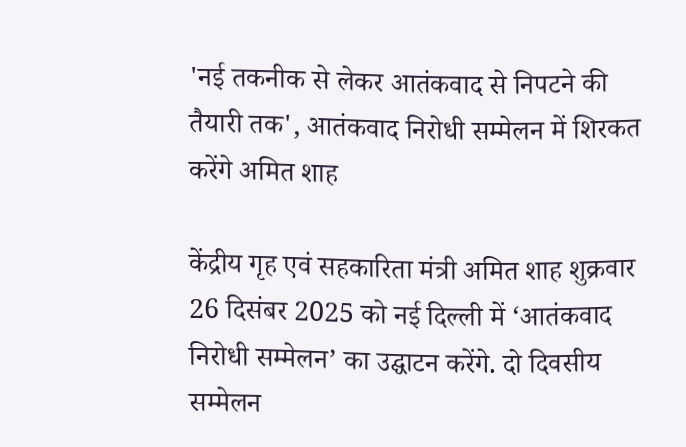'नई तकनीक से लेकर आतंकवाद से निपटने की तैयारी तक', आतंकवाद निरोधी सम्मेलन में शिरकत करेंगे अमित शाह

केंद्रीय गृह एवं सहकारिता मंत्री अमित शाह शुक्रवार 26 दिसंबर 2025 को नई दिल्ली में ‘आतंकवाद निरोधी सम्मेलन’ का उद्घाटन करेंगे. दो दिवसीय सम्मेलन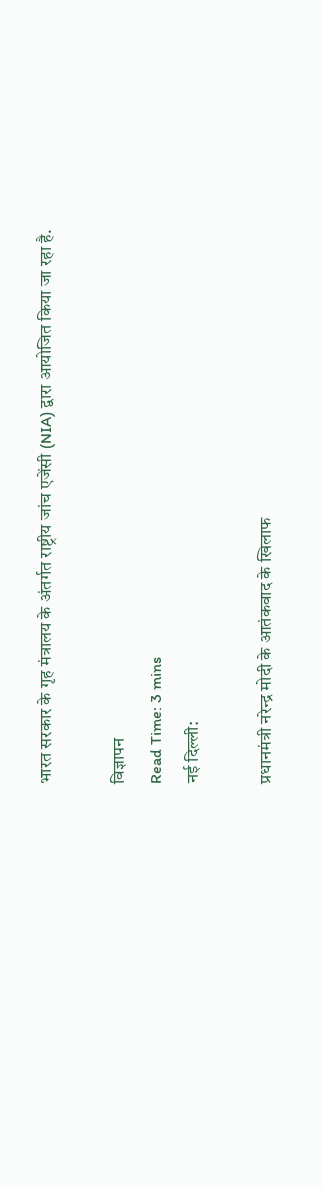भारत सरकार के गृह मंत्रालय के अंतर्गत राष्ट्रीय जांच एजेंसी (NIA) द्वारा आयोजित किया जा रहा है.

विज्ञापन
Read Time: 3 mins
नई दिल्ली:

प्रधानमंत्री नरेन्द्र मोदी के आतंकवाद के खिलाफ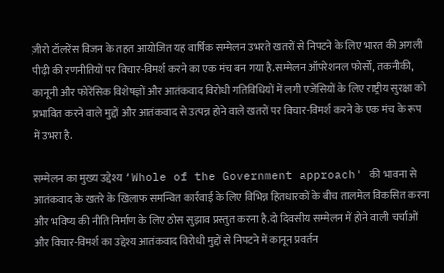ज़ीरो टॉलरेंस विजन के तहत आयोजित यह वार्षिक सम्मेलन उभरते खतरों से निपटने के लिए भारत की अगली पीढ़ी की रणनीतियों पर विचार-विमर्श करने का एक मंच बन गया है.सम्मेलन ऑपरेशनल फोर्सो, तकनीकी, कानूनी और फोरेंसिक विशेषज्ञों और आतंकवाद विरोधी गतिविधियों में लगी एजेंसियों के लिए राष्ट्रीय सुरक्षा को प्रभावित करने वाले मुद्दों और आतंकवाद से उत्पन्न होने वाले खतरों पर विचार-विमर्श करने के एक मंच के रूप में उभरा है.

सम्मेलन का मुख्य उद्देश्य ‘Whole of the Government approach' की भावना से आतंकवाद के खतरे के खिलाफ समन्वित कार्रवाई के लिए विभिन्न हितधारकों के बीच तालमेल विकसित करना और भविष्य की नीति निर्माण के लिए ठोस सुझाव प्रस्तुत करना है.दो दिवसीय सम्मेलन में होने वाली चर्चाओं और विचार-विमर्श का उद्देश्य आतंकवाद विरोधी मुद्दों से निपटने में कानून प्रवर्तन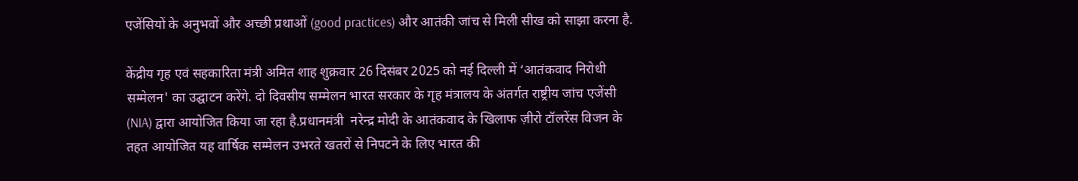एजेंसियों के अनुभवों और अच्छी प्रथाओं (good practices) और आतंकी जांच से मिली सीख को साझा करना है.

केंद्रीय गृह एवं सहकारिता मंत्री अमित शाह शुक्रवार 26 दिसंबर 2025 को नई दिल्ली में ‘आतंकवाद निरोधी सम्मेलन' का उद्घाटन करेंगे. दो दिवसीय सम्मेलन भारत सरकार के गृह मंत्रालय के अंतर्गत राष्ट्रीय जांच एजेंसी (NIA) द्वारा आयोजित किया जा रहा है.प्रधानमंत्री  नरेन्द्र मोदी के आतंकवाद के खिलाफ ज़ीरो टॉलरेंस विजन के तहत आयोजित यह वार्षिक सम्मेलन उभरते खतरों से निपटने के लिए भारत की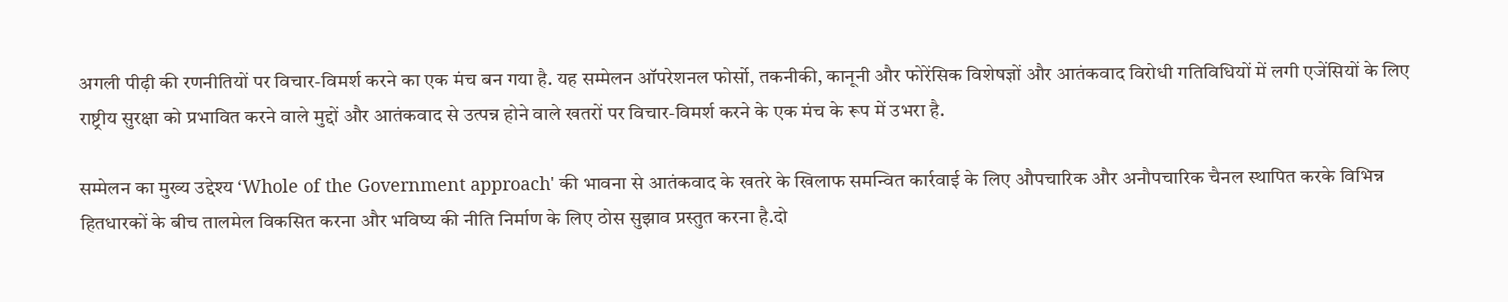अगली पीढ़ी की रणनीतियों पर विचार-विमर्श करने का एक मंच बन गया है. यह सम्मेलन ऑपरेशनल फोर्सो, तकनीकी, कानूनी और फोरेंसिक विशेषज्ञों और आतंकवाद विरोधी गतिविधियों में लगी एजेंसियों के लिए राष्ट्रीय सुरक्षा को प्रभावित करने वाले मुद्दों और आतंकवाद से उत्पन्न होने वाले खतरों पर विचार-विमर्श करने के एक मंच के रूप में उभरा है.

सम्मेलन का मुख्य उद्देश्य ‘Whole of the Government approach' की भावना से आतंकवाद के खतरे के खिलाफ समन्वित कार्रवाई के लिए औपचारिक और अनौपचारिक चैनल स्थापित करके विभिन्न हितधारकों के बीच तालमेल विकसित करना और भविष्य की नीति निर्माण के लिए ठोस सुझाव प्रस्तुत करना है.दो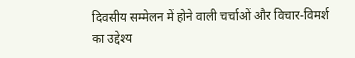दिवसीय सम्मेलन में होने वाली चर्चाओं और विचार-विमर्श का उद्देश्य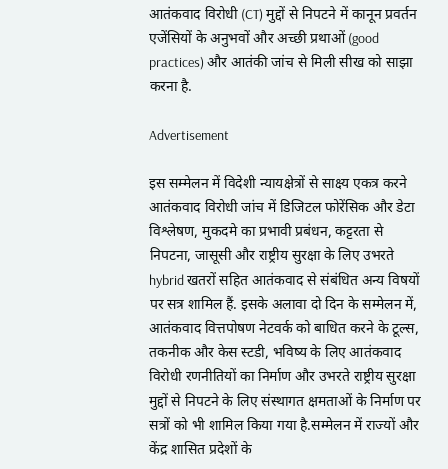आतंकवाद विरोधी (CT) मुद्दों से निपटने में कानून प्रवर्तन एजेंसियों के अनुभवों और अच्छी प्रथाओं (good practices) और आतंकी जांच से मिली सीख को साझा करना है.

Advertisement

इस सम्मेलन में विदेशी न्यायक्षेत्रों से साक्ष्य एकत्र करने आतंकवाद विरोधी जांच में डिजिटल फोरेंसिक और डेटा विश्लेषण, मुकदमे का प्रभावी प्रबंधन, कट्टरता से निपटना, जासूसी और राष्ट्रीय सुरक्षा के लिए उभरते hybrid खतरों सहित आतंकवाद से संबंधित अन्य विषयों पर सत्र शामिल हैं. इसके अलावा दो दिन के सम्मेलन में, आतंकवाद वित्तपोषण नेटवर्क को बाधित करने के टूल्स, तकनीक और केस स्टडी, भविष्य के लिए आतंकवाद विरोधी रणनीतियों का निर्माण और उभरते राष्ट्रीय सुरक्षा मुद्दों से निपटने के लिए संस्थागत क्षमताओं के निर्माण पर सत्रों को भी शामिल किया गया है.सम्मेलन में राज्यों और केंद्र शासित प्रदेशों के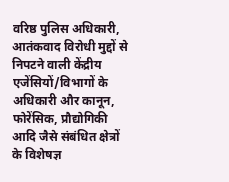वरिष्ठ पुलिस अधिकारी, आतंकवाद विरोधी मुद्दों से निपटने वाली केंद्रीय एजेंसियों/विभागों के अधिकारी और कानून, फोरेंसिक, प्रौद्योगिकी आदि जैसे संबंधित क्षेत्रों के विशेषज्ञ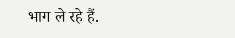भाग ले रहे हैं.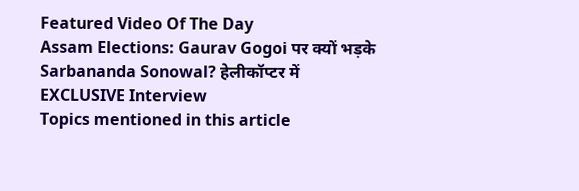Featured Video Of The Day
Assam Elections: Gaurav Gogoi पर क्यों भड़के Sarbananda Sonowal? हेलीकॉप्टर में EXCLUSIVE Interview
Topics mentioned in this article